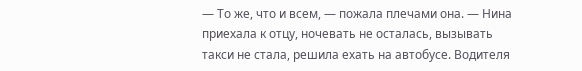— То же, что и всем, — пожала плечами она. — Нина приехала к отцу, ночевать не осталась, вызывать такси не стала, решила ехать на автобусе. Водителя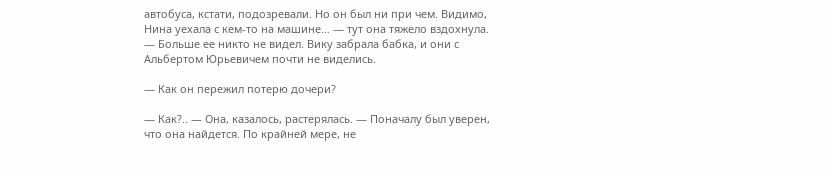автобуса, кстати, подозревали. Но он был ни при чем. Видимо, Нина уехала с кем-то на машине… — тут она тяжело вздохнула. — Больше ее никто не видел. Вику забрала бабка, и они с Альбертом Юрьевичем почти не виделись.

— Как он пережил потерю дочери?

— Как?.. — Она, казалось, растерялась. — Поначалу был уверен, что она найдется. По крайней мере, не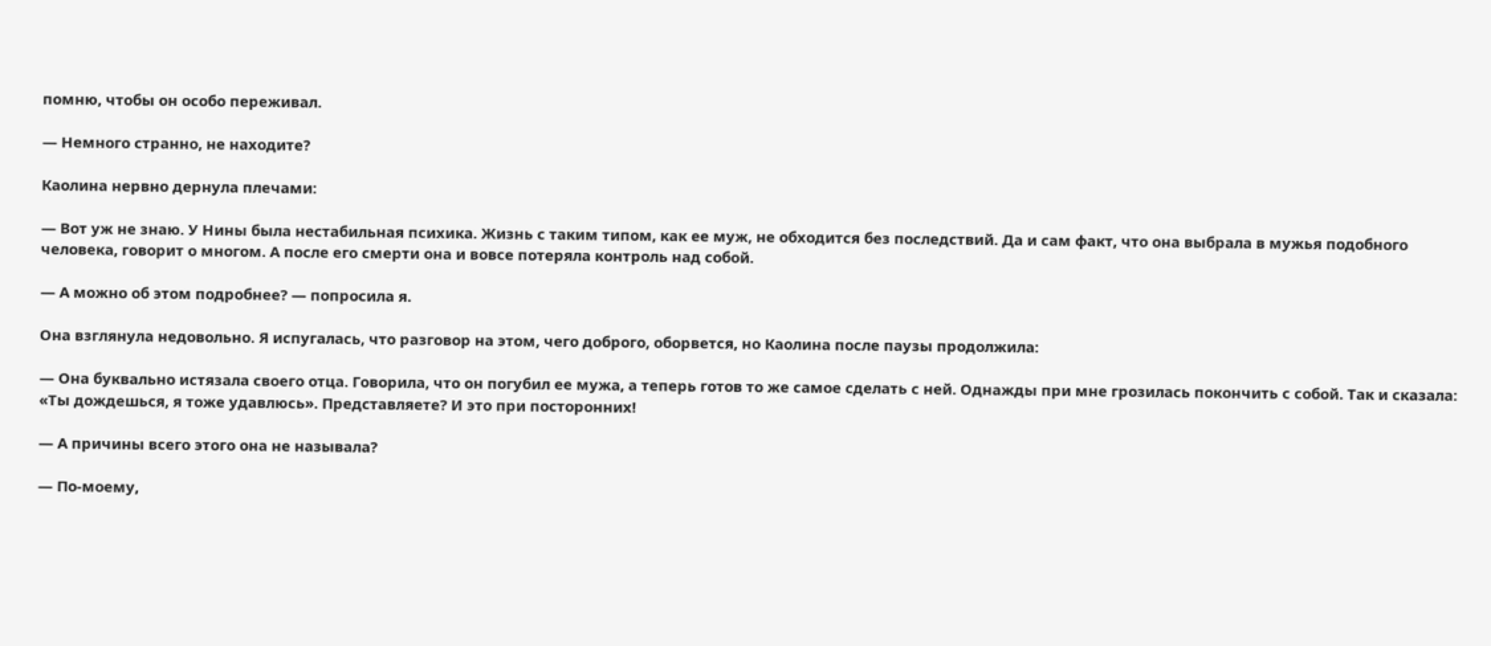помню, чтобы он особо переживал.

— Немного странно, не находите?

Каолина нервно дернула плечами:

— Вот уж не знаю. У Нины была нестабильная психика. Жизнь с таким типом, как ее муж, не обходится без последствий. Да и сам факт, что она выбрала в мужья подобного человека, говорит о многом. А после его смерти она и вовсе потеряла контроль над собой.

— А можно об этом подробнее? — попросила я.

Она взглянула недовольно. Я испугалась, что разговор на этом, чего доброго, оборвется, но Каолина после паузы продолжила:

— Она буквально истязала своего отца. Говорила, что он погубил ее мужа, а теперь готов то же самое сделать с ней. Однажды при мне грозилась покончить с собой. Так и сказала: «Ты дождешься, я тоже удавлюсь». Представляете? И это при посторонних!

— А причины всего этого она не называла?

— По-моему,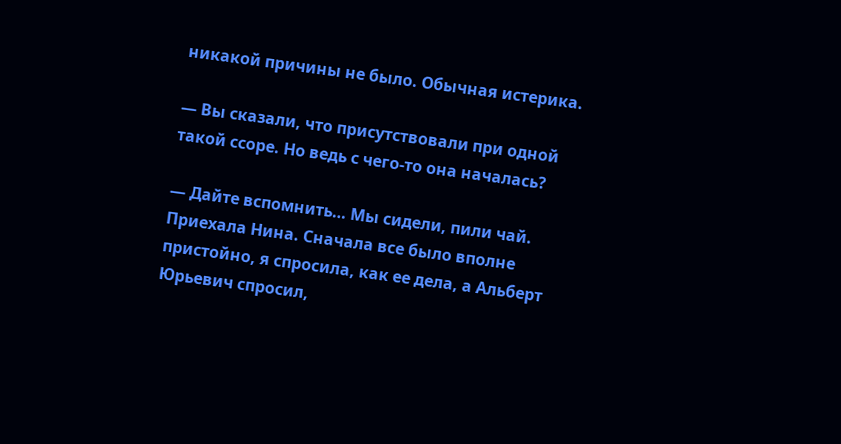никакой причины не было. Обычная истерика.

— Вы сказали, что присутствовали при одной такой ссоре. Но ведь с чего-то она началась?

— Дайте вспомнить… Мы сидели, пили чай. Приехала Нина. Сначала все было вполне пристойно, я спросила, как ее дела, а Альберт Юрьевич спросил,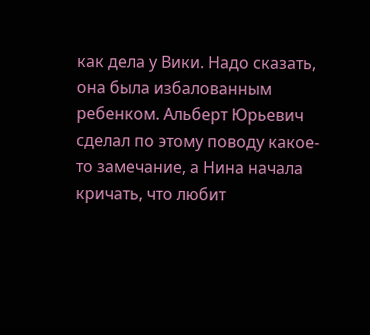как дела у Вики. Надо сказать, она была избалованным ребенком. Альберт Юрьевич сделал по этому поводу какое-то замечание, а Нина начала кричать, что любит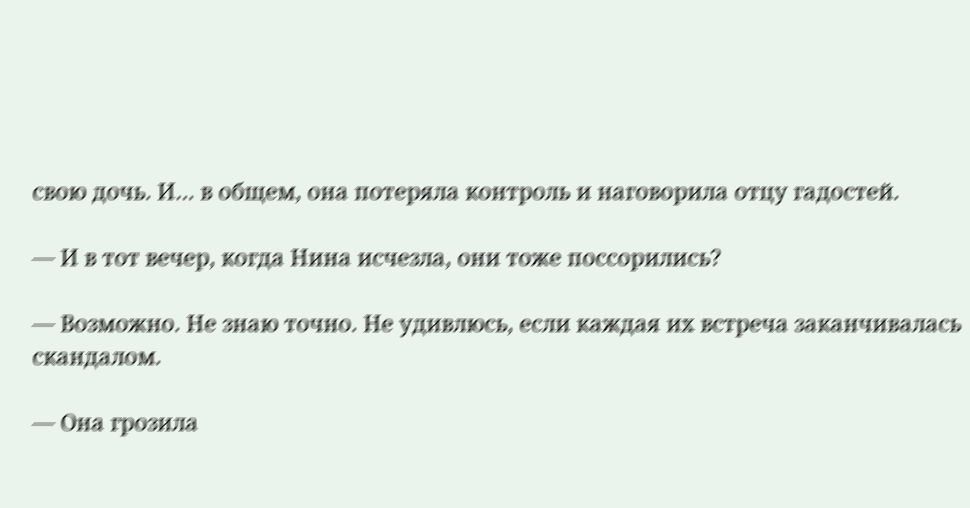свою дочь. И… в общем, она потеряла контроль и наговорила отцу гадостей.

— И в тот вечер, когда Нина исчезла, они тоже поссорились?

— Возможно. Не знаю точно. Не удивлюсь, если каждая их встреча заканчивалась скандалом.

— Она грозила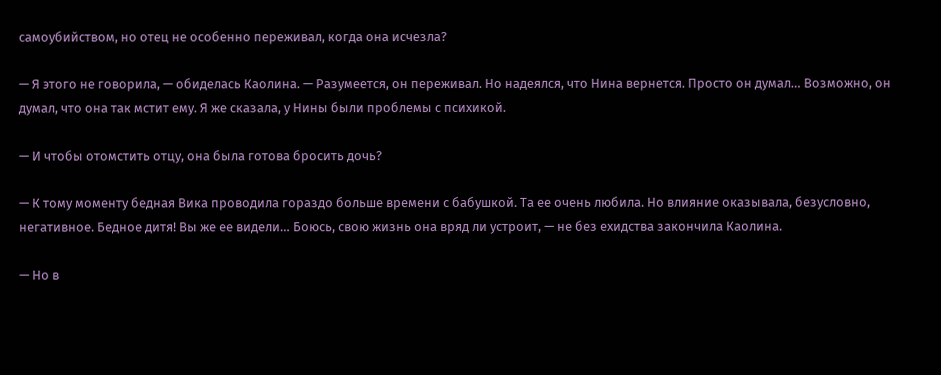самоубийством, но отец не особенно переживал, когда она исчезла?

— Я этого не говорила, — обиделась Каолина. — Разумеется, он переживал. Но надеялся, что Нина вернется. Просто он думал… Возможно, он думал, что она так мстит ему. Я же сказала, у Нины были проблемы с психикой.

— И чтобы отомстить отцу, она была готова бросить дочь?

— К тому моменту бедная Вика проводила гораздо больше времени с бабушкой. Та ее очень любила. Но влияние оказывала, безусловно, негативное. Бедное дитя! Вы же ее видели… Боюсь, свою жизнь она вряд ли устроит, — не без ехидства закончила Каолина.

— Но в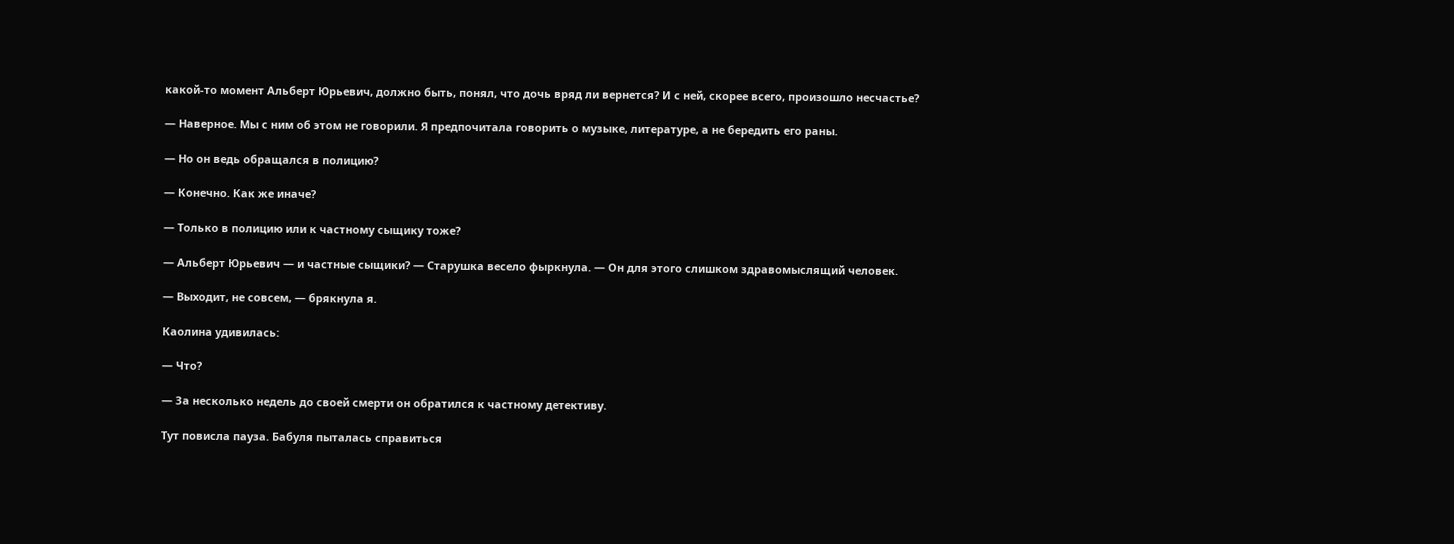какой-то момент Альберт Юрьевич, должно быть, понял, что дочь вряд ли вернется? И с ней, скорее всего, произошло несчастье?

— Наверное. Мы с ним об этом не говорили. Я предпочитала говорить о музыке, литературе, а не бередить его раны.

— Но он ведь обращался в полицию?

— Конечно. Как же иначе?

— Только в полицию или к частному сыщику тоже?

— Альберт Юрьевич — и частные сыщики? — Старушка весело фыркнула. — Он для этого слишком здравомыслящий человек.

— Выходит, не совсем, — брякнула я.

Каолина удивилась:

— Что?

— За несколько недель до своей смерти он обратился к частному детективу.

Тут повисла пауза. Бабуля пыталась справиться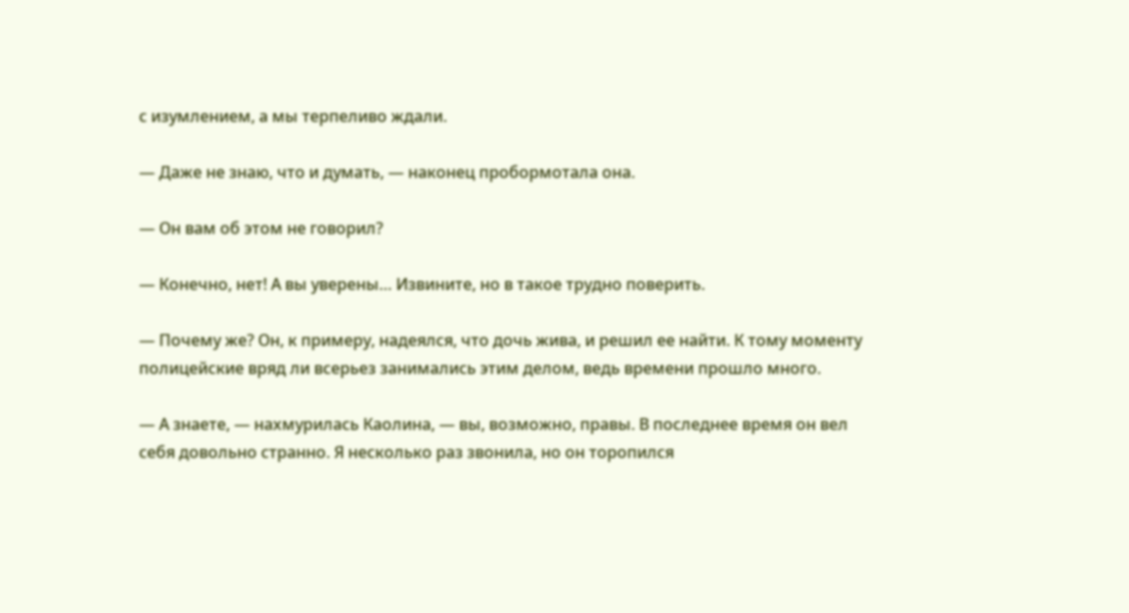с изумлением, а мы терпеливо ждали.

— Даже не знаю, что и думать, — наконец пробормотала она.

— Он вам об этом не говорил?

— Конечно, нет! А вы уверены… Извините, но в такое трудно поверить.

— Почему же? Он, к примеру, надеялся, что дочь жива, и решил ее найти. К тому моменту полицейские вряд ли всерьез занимались этим делом, ведь времени прошло много.

— А знаете, — нахмурилась Каолина, — вы, возможно, правы. В последнее время он вел себя довольно странно. Я несколько раз звонила, но он торопился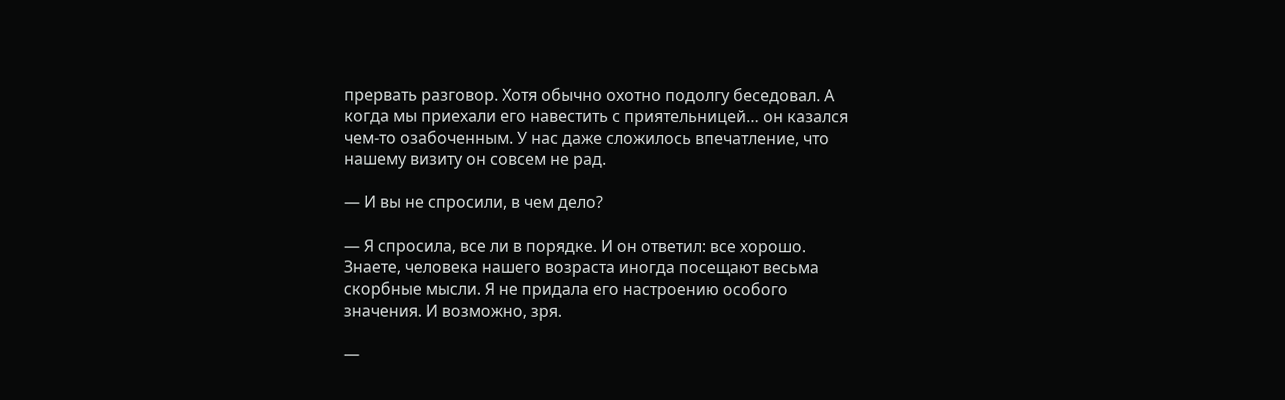прервать разговор. Хотя обычно охотно подолгу беседовал. А когда мы приехали его навестить с приятельницей… он казался чем-то озабоченным. У нас даже сложилось впечатление, что нашему визиту он совсем не рад.

— И вы не спросили, в чем дело?

— Я спросила, все ли в порядке. И он ответил: все хорошо. Знаете, человека нашего возраста иногда посещают весьма скорбные мысли. Я не придала его настроению особого значения. И возможно, зря.

—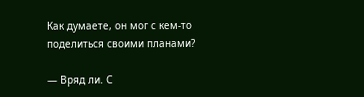Как думаете, он мог с кем-то поделиться своими планами?

— Вряд ли. С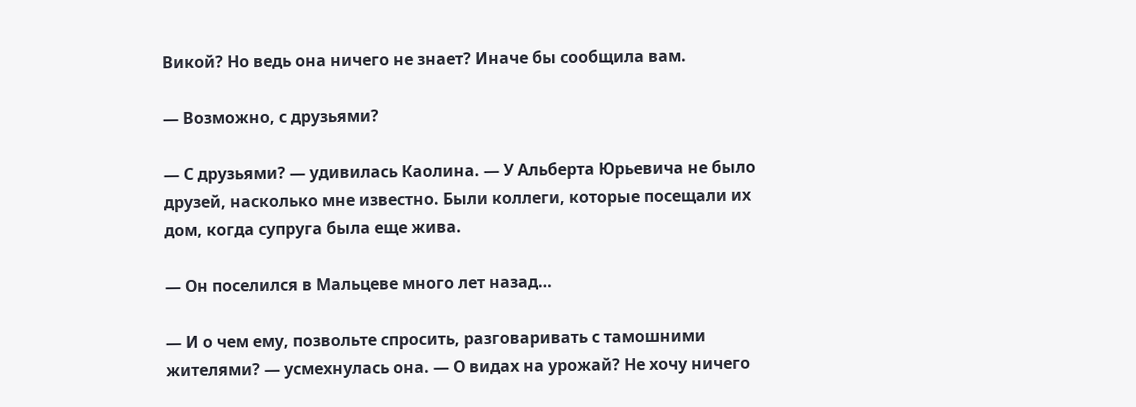Викой? Но ведь она ничего не знает? Иначе бы сообщила вам.

— Возможно, с друзьями?

— С друзьями? — удивилась Каолина. — У Альберта Юрьевича не было друзей, насколько мне известно. Были коллеги, которые посещали их дом, когда супруга была еще жива.

— Он поселился в Мальцеве много лет назад…

— И о чем ему, позвольте спросить, разговаривать с тамошними жителями? — усмехнулась она. — О видах на урожай? Не хочу ничего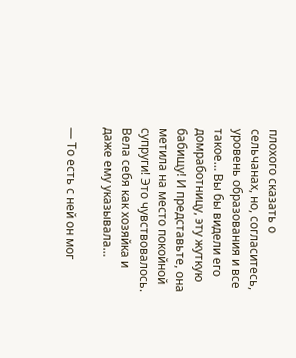плохого сказать о сельчанах, но, согласитесь, уровень образования и все такое… Вы бы видели его домработницу, эту жуткую бабищу! И представьте, она метила на место покойной супруги! Это чувствовалось. Вела себя как хозяйка и даже ему указывала…

— То есть с ней он мог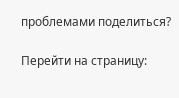проблемами поделиться?

Перейти на страницу: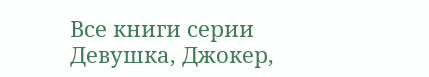Все книги серии Девушка, Джокер,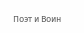Поэт и Воин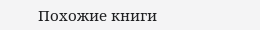Похожие книги